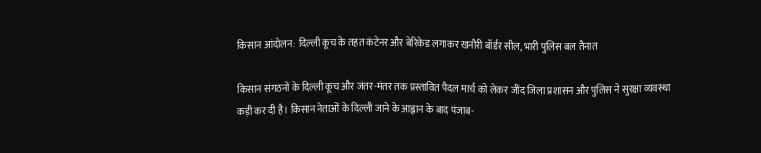किसान आंदोलन: दिल्ली कूच के तहत कंटेनर और बेरिकेड लगाकर खनौरी बॉर्डर सील, भारी पुलिस बल तैनात

किसान संगठनों के दिल्ली कूच और जंतर-मंतर तक प्रस्तावित पैदल मार्च को लेकर जींद जिला प्रशासन और पुलिस ने सुरक्षा व्यवस्था कड़ी कर दी है। किसान नेताओं के दिल्ली जाने के आह्वान के बाद पंजाब-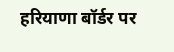हरियाणा बॉर्डर पर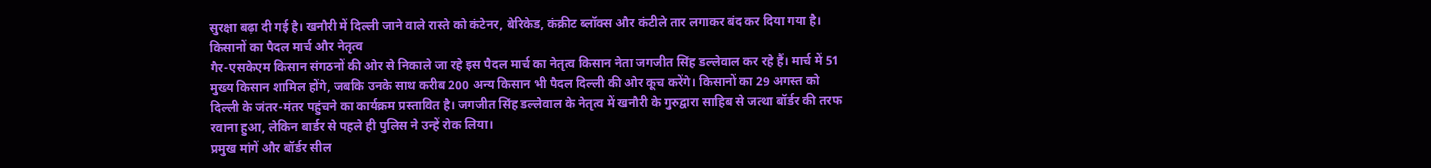सुरक्षा बढ़ा दी गई है। खनौरी में दिल्ली जाने वाले रास्ते को कंटेनर, बेरिकेड, कंक्रीट ब्लॉक्स और कंटीले तार लगाकर बंद कर दिया गया है।
किसानों का पैदल मार्च और नेतृत्व
गैर-एसकेएम किसान संगठनों की ओर से निकाले जा रहे इस पैदल मार्च का नेतृत्व किसान नेता जगजीत सिंह डल्लेवाल कर रहे हैं। मार्च में 51 मुख्य किसान शामिल होंगे, जबकि उनके साथ करीब 200 अन्य किसान भी पैदल दिल्ली की ओर कूच करेंगे। किसानों का 29 अगस्त को दिल्ली के जंतर-मंतर पहुंचने का कार्यक्रम प्रस्तावित है। जगजीत सिंह डल्लेवाल के नेतृत्व में खनौरी के गुरुद्वारा साहिब से जत्था बॉर्डर की तरफ रवाना हुआ, लेकिन बार्डर से पहले ही पुलिस ने उन्हें रोक लिया।
प्रमुख मांगें और बॉर्डर सील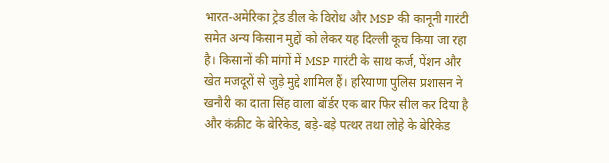भारत-अमेरिका ट्रेड डील के विरोध और MSP की कानूनी गारंटी समेत अन्य किसान मुद्दों को लेकर यह दिल्ली कूच किया जा रहा है। किसानों की मांगों में MSP गारंटी के साथ कर्ज, पेंशन और खेत मजदूरों से जुड़े मुद्दे शामिल हैं। हरियाणा पुलिस प्रशासन ने खनौरी का दाता सिंह वाला बॉर्डर एक बार फिर सील कर दिया है और कंक्रीट के बेरिकेड, बड़े-बड़े पत्थर तथा लोहे के बेरिकेड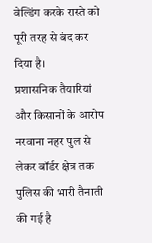वेल्डिंग करके रास्ते को पूरी तरह से बंद कर दिया है।
प्रशासनिक तैयारियां और किसानों के आरोप
नरवाना नहर पुल से लेकर बॉर्डर क्षेत्र तक पुलिस की भारी तैनाती की गई है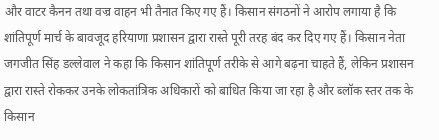और वाटर कैनन तथा वज्र वाहन भी तैनात किए गए हैं। किसान संगठनों ने आरोप लगाया है कि शांतिपूर्ण मार्च के बावजूद हरियाणा प्रशासन द्वारा रास्ते पूरी तरह बंद कर दिए गए हैं। किसान नेता जगजीत सिंह डल्लेवाल ने कहा कि किसान शांतिपूर्ण तरीके से आगे बढ़ना चाहते हैं, लेकिन प्रशासन द्वारा रास्ते रोककर उनके लोकतांत्रिक अधिकारों को बाधित किया जा रहा है और ब्लॉक स्तर तक के किसान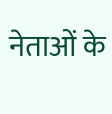नेताओं के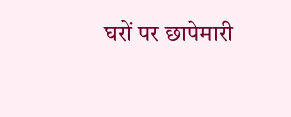घरों पर छापेमारी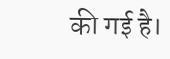की गई है।